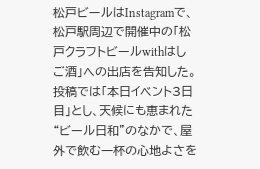松戸ビールはInstagramで、松戸駅周辺で開催中の「松戸クラフトビールwithはしご酒」への出店を告知した。投稿では「本日イベント3日目」とし、天候にも恵まれた“ビール日和”のなかで、屋外で飲む一杯の心地よさを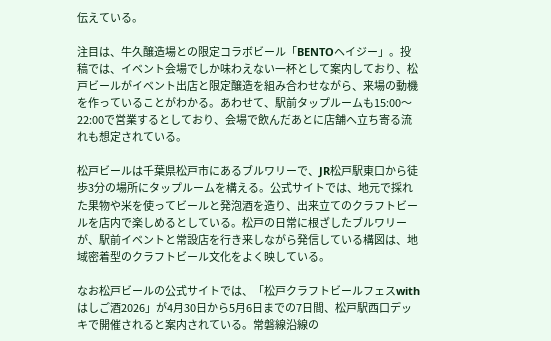伝えている。

注目は、牛久醸造場との限定コラボビール「BENTOヘイジー」。投稿では、イベント会場でしか味わえない一杯として案内しており、松戸ビールがイベント出店と限定醸造を組み合わせながら、来場の動機を作っていることがわかる。あわせて、駅前タップルームも15:00〜22:00で営業するとしており、会場で飲んだあとに店舗へ立ち寄る流れも想定されている。

松戸ビールは千葉県松戸市にあるブルワリーで、JR松戸駅東口から徒歩3分の場所にタップルームを構える。公式サイトでは、地元で採れた果物や米を使ってビールと発泡酒を造り、出来立てのクラフトビールを店内で楽しめるとしている。松戸の日常に根ざしたブルワリーが、駅前イベントと常設店を行き来しながら発信している構図は、地域密着型のクラフトビール文化をよく映している。

なお松戸ビールの公式サイトでは、「松戸クラフトビールフェスwithはしご酒2026」が4月30日から5月6日までの7日間、松戸駅西口デッキで開催されると案内されている。常磐線沿線の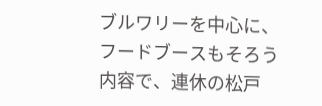ブルワリーを中心に、フードブースもそろう内容で、連休の松戸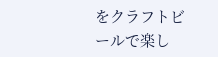をクラフトビールで楽し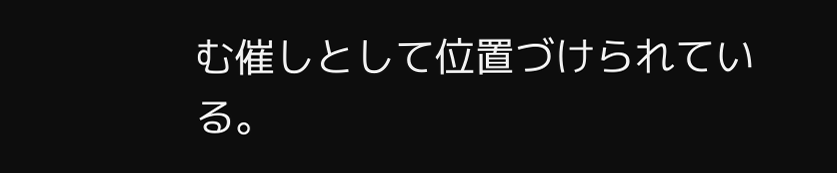む催しとして位置づけられている。